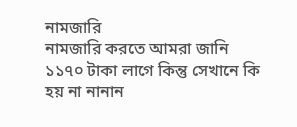নামজারি
নামজারি করতে আমরা জানি ১১৭০ টাকা লাগে কিন্তু সেখানে কি হয় না নানান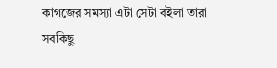কাগজের সমস্যা এটা সেটা বইলা তারা সবকিছু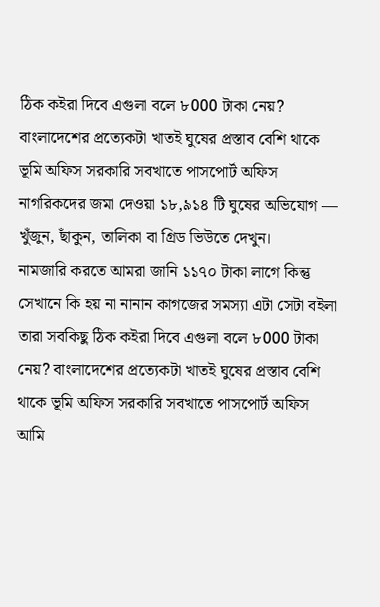ঠিক কইরা দিবে এগুলা বলে ৮000 টাকা নেয়? বাংলাদেশের প্রত্যেকটা খাতই ঘুষের প্রস্তাব বেশি থাকে ভূমি অফিস সরকারি সবখাতে পাসপোর্ট অফিস
নাগরিকদের জমা দেওয়া ১৮,৯১৪ টি ঘুষের অভিযোগ — খুঁজুন, ছাঁকুন, তালিকা বা গ্রিড ভিউতে দেখুন।
নামজারি করতে আমরা জানি ১১৭০ টাকা লাগে কিন্তু সেখানে কি হয় না নানান কাগজের সমস্যা এটা সেটা বইলা তারা সবকিছু ঠিক কইরা দিবে এগুলা বলে ৮000 টাকা নেয়? বাংলাদেশের প্রত্যেকটা খাতই ঘুষের প্রস্তাব বেশি থাকে ভূমি অফিস সরকারি সবখাতে পাসপোর্ট অফিস
আমি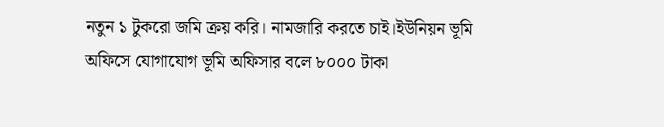নতুন ১ টুকরো জমি ক্রয় করি। নামজারি করতে চাই।ইউনিয়ন ভূমি অফিসে যোগাযোগ ভূমি অফিসার বলে ৮০০০ টাকা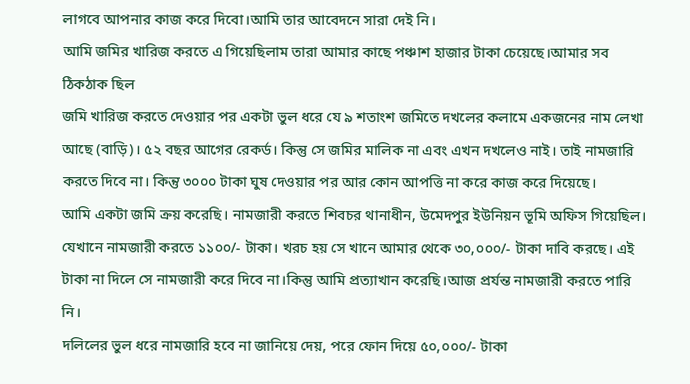লাগবে আপনার কাজ করে দিবো।আমি তার আবেদনে সারা দেই নি।
আমি জমির খারিজ করতে এ গিয়েছিলাম তারা আমার কাছে পঞ্চাশ হাজার টাকা চেয়েছে।আমার সব ঠিকঠাক ছিল
জমি খারিজ করতে দেওয়ার পর একটা ভুল ধরে যে ৯ শতাংশ জমিতে দখলের কলামে একজনের নাম লেখা আছে (বাড়ি)। ৫২ বছর আগের রেকর্ড। কিন্তু সে জমির মালিক না এবং এখন দখলেও নাই। তাই নামজারি করতে দিবে না। কিন্তু ৩০০০ টাকা ঘুষ দেওয়ার পর আর কোন আপত্তি না করে কাজ করে দিয়েছে।
আমি একটা জমি ক্রয় করেছি। নামজারী করতে শিবচর থানাধীন, উমেদপুর ইউনিয়ন ভূমি অফিস গিয়েছিল। যেখানে নামজারী করতে ১১০০/- টাকা। খরচ হয় সে খানে আমার থেকে ৩০,০০০/- টাকা দাবি করছে। এই টাকা না দিলে সে নামজারী করে দিবে না।কিন্তু আমি প্রত্যাখান করেছি।আজ প্রর্যন্ত নামজারী করতে পারি নি।
দলিলের ভুল ধরে নামজারি হবে না জানিয়ে দেয়, পরে ফোন দিয়ে ৫০,০০০/- টাকা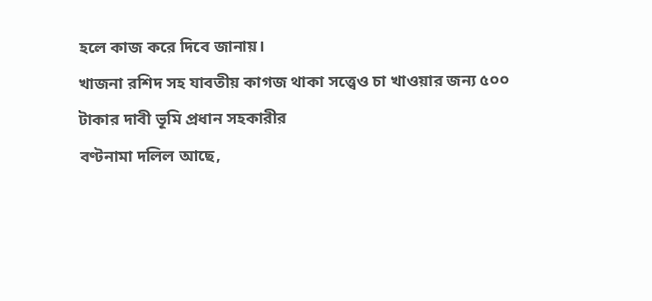হলে কাজ করে দিবে জানায়।
খাজনা রশিদ সহ যাবতীয় কাগজ থাকা সত্ত্বেও চা খাওয়ার জন্য ৫০০ টাকার দাবী ভূমি প্রধান সহকারীর
বণ্টনামা দলিল আছে,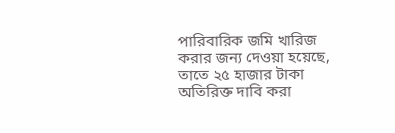পারিবারিক জমি খারিজ করার জন্য দেওয়া হয়েছে, তাতে ২৫ হাজার টাকা অতিরিক্ত দাবি করা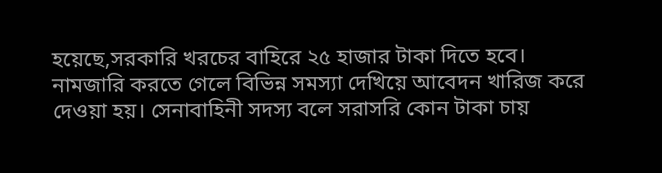হয়েছে,সরকারি খরচের বাহিরে ২৫ হাজার টাকা দিতে হবে।
নামজারি করতে গেলে বিভিন্ন সমস্যা দেখিয়ে আবেদন খারিজ করে দেওয়া হয়। সেনাবাহিনী সদস্য বলে সরাসরি কোন টাকা চায়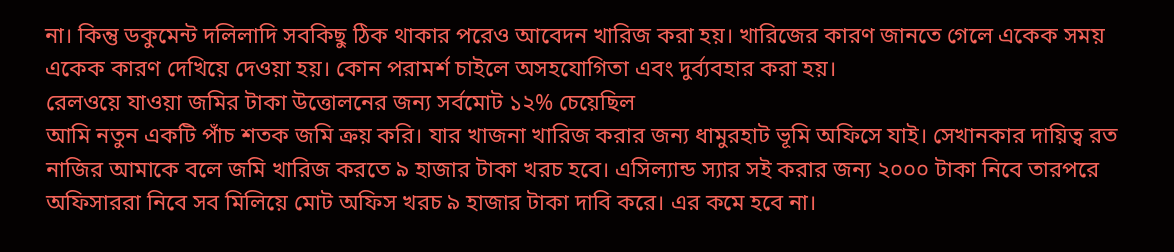না। কিন্তু ডকুমেন্ট দলিলাদি সবকিছু ঠিক থাকার পরেও আবেদন খারিজ করা হয়। খারিজের কারণ জানতে গেলে একেক সময় একেক কারণ দেখিয়ে দেওয়া হয়। কোন পরামর্শ চাইলে অসহযোগিতা এবং দুর্ব্যবহার করা হয়।
রেলওয়ে যাওয়া জমির টাকা উত্তোলনের জন্য সর্বমোট ১২% চেয়েছিল
আমি নতুন একটি পাঁচ শতক জমি ক্রয় করি। যার খাজনা খারিজ করার জন্য ধামুরহাট ভূমি অফিসে যাই। সেখানকার দায়িত্ব রত নাজির আমাকে বলে জমি খারিজ করতে ৯ হাজার টাকা খরচ হবে। এসিল্যান্ড স্যার সই করার জন্য ২০০০ টাকা নিবে তারপরে অফিসাররা নিবে সব মিলিয়ে মোট অফিস খরচ ৯ হাজার টাকা দাবি করে। এর কমে হবে না।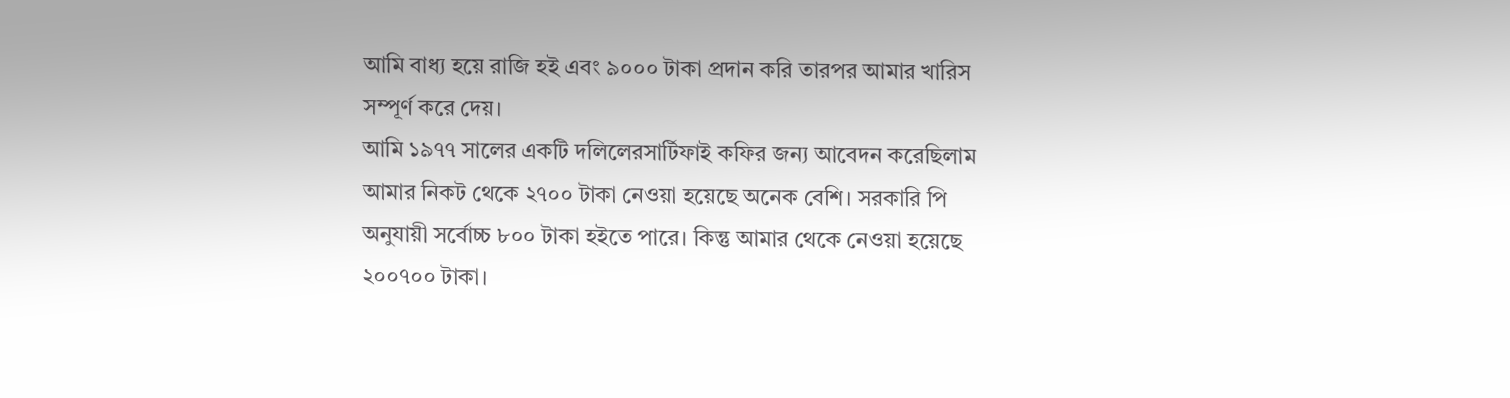আমি বাধ্য হয়ে রাজি হই এবং ৯০০০ টাকা প্রদান করি তারপর আমার খারিস সম্পূর্ণ করে দেয়।
আমি ১৯৭৭ সালের একটি দলিলেরসার্টিফাই কফির জন্য আবেদন করেছিলাম আমার নিকট থেকে ২৭০০ টাকা নেওয়া হয়েছে অনেক বেশি। সরকারি পি অনুযায়ী সর্বোচ্চ ৮০০ টাকা হইতে পারে। কিন্তু আমার থেকে নেওয়া হয়েছে ২০০৭০০ টাকা।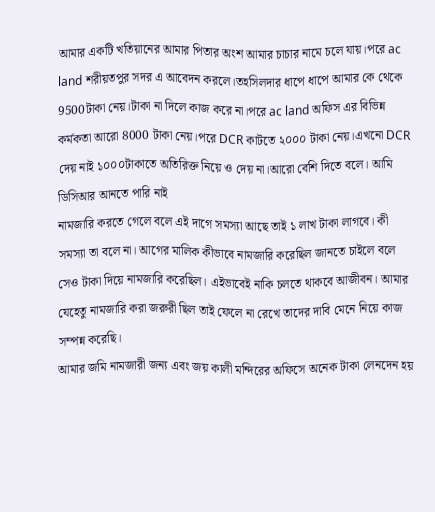আমার একটি খতিয়ানের আমার পিতার অংশ আমার চাচার নামে চলে যায়।পরে ac land শরীয়তপুর সদর এ আবেদন করলে।তহসিলদার ধাপে ধাপে আমার কে থেকে 9500টাকা নেয়।টাকা না দিলে কাজ করে না।পরে ac land অফিস এর বিভিন্ন কর্মকতা আরো 8000 টাকা নেয়।পরে DCR কাটতে ২০০০ টাকা নেয়।এখনো DCR দেয় নাই ১০০০টাকাতে অতিরিক্ত নিয়ে ও দেয় না।আরো বেশি দিতে বলে। আমি ডিসিআর আনতে পারি নাই
নামজারি করতে গেলে বলে এই দাগে সমস্যা আছে তাই ১ লাখ টাকা লাগবে। কী সমস্যা তা বলে না। আগের মালিক কীভাবে নামজারি করেছিল জানতে চাইলে বলে সেও টাকা দিয়ে নামজারি করেছিল। এইভাবেই নাকি চলতে থাকবে আজীবন। আমার যেহেতু নামজারি করা জরুরী ছিল তাই ফেলে না রেখে তাদের দাবি মেনে নিয়ে কাজ সম্পন্ন করেছি।
আমার জমি নামজারী জন্য এবং জয় কালী মন্দিরের অফিসে অনেক টাকা লেনদেন হয়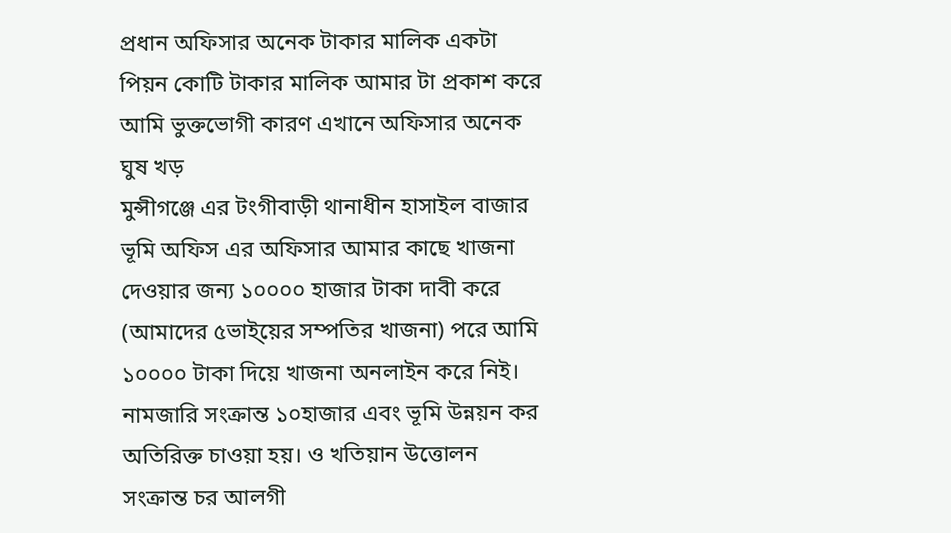প্রধান অফিসার অনেক টাকার মালিক একটা পিয়ন কোটি টাকার মালিক আমার টা প্রকাশ করে আমি ভুক্তভোগী কারণ এখানে অফিসার অনেক ঘুষ খড়
মুন্সীগঞ্জে এর টংগীবাড়ী থানাধীন হাসাইল বাজার ভূমি অফিস এর অফিসার আমার কাছে খাজনা দেওয়ার জন্য ১০০০০ হাজার টাকা দাবী করে (আমাদের ৫ভাই্য়ের সম্পতির খাজনা) পরে আমি ১০০০০ টাকা দিয়ে খাজনা অনলাইন করে নিই।
নামজারি সংক্রান্ত ১০হাজার এবং ভূমি উন্নয়ন কর অতিরিক্ত চাওয়া হয়। ও খতিয়ান উত্তোলন সংক্রান্ত চর আলগী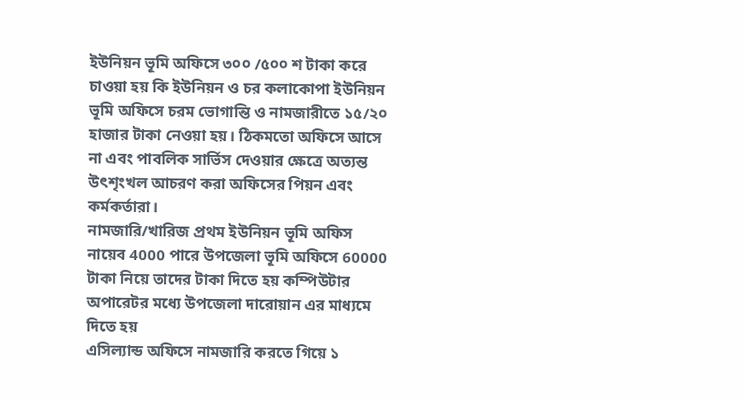ইউনিয়ন ভূমি অফিসে ৩০০ /৫০০ শ টাকা করে চাওয়া হয় কি ইউনিয়ন ও চর কলাকোপা ইউনিয়ন ভূমি অফিসে চরম ভোগান্তি ও নামজারীতে ১৫/২০ হাজার টাকা নেওয়া হয়। ঠিকমতো অফিসে আসে না এবং পাবলিক সার্ভিস দেওয়ার ক্ষেত্রে অত্যন্ত উৎশৃংখল আচরণ করা অফিসের পিয়ন এবং কর্মকর্তারা।
নামজারি/খারিজ প্রথম ইউনিয়ন ভূমি অফিস নায়েব 4000 পারে উপজেলা ভূমি অফিসে 60000 টাকা নিয়ে তাদের টাকা দিতে হয় কম্পিউটার অপারেটর মধ্যে উপজেলা দারোয়ান এর মাধ্যমে দিতে হয়
এসিল্যান্ড অফিসে নামজারি করতে গিয়ে ১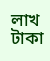লাখ টাকা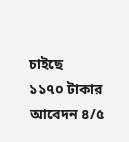চাইছে
১১৭০ টাকার আবেদন ৪/৫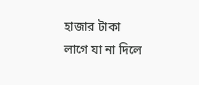হাজার টাকা লাগে যা না দিলে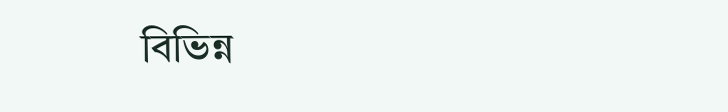বিভিন্ন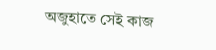অজুহাতে সেই কাজ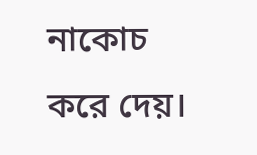নাকোচ করে দেয়।